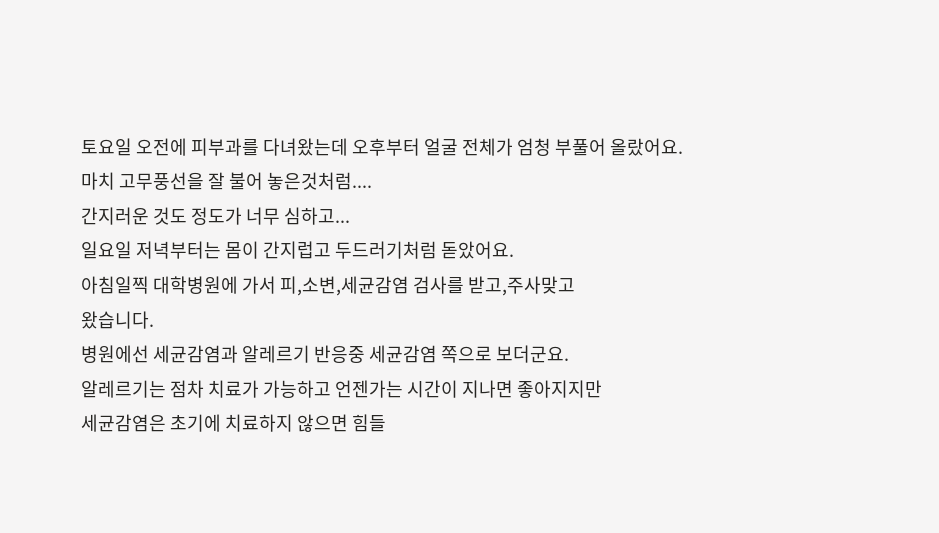토요일 오전에 피부과를 다녀왔는데 오후부터 얼굴 전체가 엄청 부풀어 올랐어요.
마치 고무풍선을 잘 불어 놓은것처럼....
간지러운 것도 정도가 너무 심하고...
일요일 저녁부터는 몸이 간지럽고 두드러기처럼 돋았어요.
아침일찍 대학병원에 가서 피,소변,세균감염 검사를 받고,주사맞고
왔습니다.
병원에선 세균감염과 알레르기 반응중 세균감염 쪽으로 보더군요.
알레르기는 점차 치료가 가능하고 언젠가는 시간이 지나면 좋아지지만
세균감염은 초기에 치료하지 않으면 힘들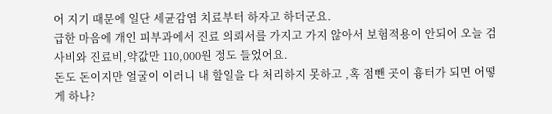어 지기 때문에 일단 세균감염 치료부터 하자고 하더군요.
급한 마음에 개인 피부과에서 진료 의뢰서를 가지고 가지 않아서 보험적용이 안되어 오늘 검사비와 진료비,약값만 110,000원 정도 들었어요.
돈도 돈이지만 얼굴이 이러니 내 할일을 다 처리하지 못하고 ,혹 점뺀 곳이 흉터가 되면 어떻게 하나?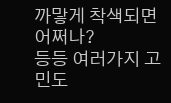까맣게 착색되면 어쩌나?
등등 여러가지 고민도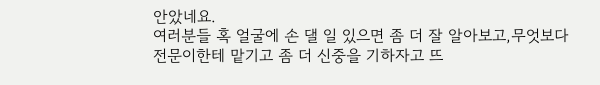안았네요.
여러분들 혹 얼굴에 손 댈 일 있으면 좀 더 잘 알아보고,무엇보다
전문이한테 맡기고 좀 더 신중을 기하자고 뜨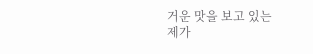거운 맛을 보고 있는
제가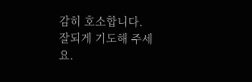감히 호소합니다.
잘되게 기도해 주세요.